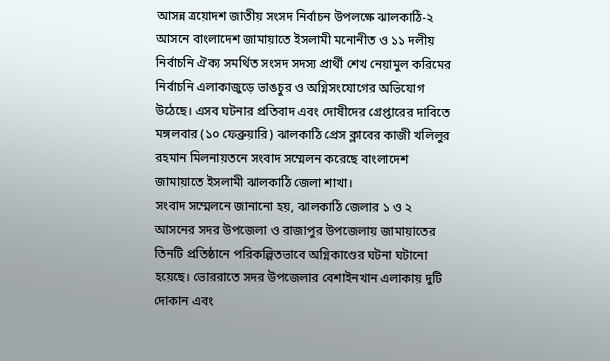আসন্ন ত্রয়োদশ জাতীয় সংসদ নির্বাচন উপলক্ষে ঝালকাঠি-২ আসনে বাংলাদেশ জামায়াতে ইসলামী মনোনীত ও ১১ দলীয় নির্বাচনি ঐক্য সমর্থিত সংসদ সদস্য প্রার্থী শেখ নেয়ামুল করিমের নির্বাচনি এলাকাজুড়ে ভাঙচুর ও অগ্নিসংযোগের অভিযোগ উঠেছে। এসব ঘটনার প্রতিবাদ এবং দোষীদের গ্রেপ্তারের দাবিতে মঙ্গলবার (১০ ফেব্রুয়ারি) ঝালকাঠি প্রেস ক্লাবের কাজী খলিলুর রহমান মিলনায়তনে সংবাদ সম্মেলন করেছে বাংলাদেশ জামায়াতে ইসলামী ঝালকাঠি জেলা শাখা।
সংবাদ সম্মেলনে জানানো হয়, ঝালকাঠি জেলার ১ ও ২ আসনের সদর উপজেলা ও রাজাপুর উপজেলায় জামায়াতের তিনটি প্রতিষ্ঠানে পরিকল্পিতভাবে অগ্নিকাণ্ডের ঘটনা ঘটানো হয়েছে। ভোররাতে সদর উপজেলার বেশাইনখান এলাকায় দুটি দোকান এবং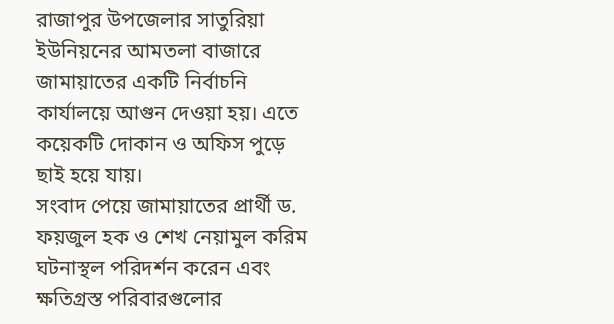রাজাপুর উপজেলার সাতুরিয়া ইউনিয়নের আমতলা বাজারে জামায়াতের একটি নির্বাচনি কার্যালয়ে আগুন দেওয়া হয়। এতে কয়েকটি দোকান ও অফিস পুড়ে ছাই হয়ে যায়।
সংবাদ পেয়ে জামায়াতের প্রার্থী ড. ফয়জুল হক ও শেখ নেয়ামুল করিম ঘটনাস্থল পরিদর্শন করেন এবং ক্ষতিগ্রস্ত পরিবারগুলোর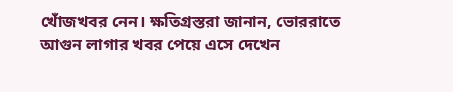খোঁজখবর নেন। ক্ষতিগ্রস্তরা জানান, ভোররাতে আগুন লাগার খবর পেয়ে এসে দেখেন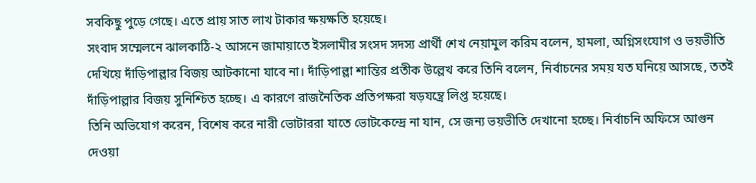সবকিছু পুড়ে গেছে। এতে প্রায় সাত লাখ টাকার ক্ষয়ক্ষতি হয়েছে।
সংবাদ সম্মেলনে ঝালকাঠি-২ আসনে জামায়াতে ইসলামীর সংসদ সদস্য প্রার্থী শেখ নেয়ামুল করিম বলেন, হামলা, অগ্নিসংযোগ ও ভয়ভীতি দেখিয়ে দাঁড়িপাল্লার বিজয় আটকানো যাবে না। দাঁড়িপাল্লা শান্তির প্রতীক উল্লেখ করে তিনি বলেন, নির্বাচনের সময় যত ঘনিয়ে আসছে, ততই দাঁড়িপাল্লার বিজয় সুনিশ্চিত হচ্ছে। এ কারণে রাজনৈতিক প্রতিপক্ষরা ষড়যন্ত্রে লিপ্ত হয়েছে।
তিনি অভিযোগ করেন, বিশেষ করে নারী ভোটাররা যাতে ভোটকেন্দ্রে না যান, সে জন্য ভয়ভীতি দেখানো হচ্ছে। নির্বাচনি অফিসে আগুন দেওয়া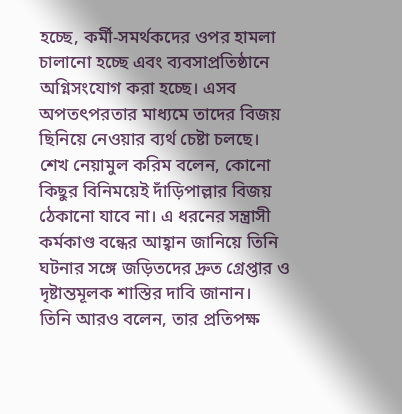হচ্ছে, কর্মী-সমর্থকদের ওপর হামলা চালানো হচ্ছে এবং ব্যবসাপ্রতিষ্ঠানে অগ্নিসংযোগ করা হচ্ছে। এসব অপতৎপরতার মাধ্যমে তাদের বিজয় ছিনিয়ে নেওয়ার ব্যর্থ চেষ্টা চলছে।
শেখ নেয়ামুল করিম বলেন, কোনো কিছুর বিনিময়েই দাঁড়িপাল্লার বিজয় ঠেকানো যাবে না। এ ধরনের সন্ত্রাসী কর্মকাণ্ড বন্ধের আহ্বান জানিয়ে তিনি ঘটনার সঙ্গে জড়িতদের দ্রুত গ্রেপ্তার ও দৃষ্টান্তমূলক শাস্তির দাবি জানান।
তিনি আরও বলেন, তার প্রতিপক্ষ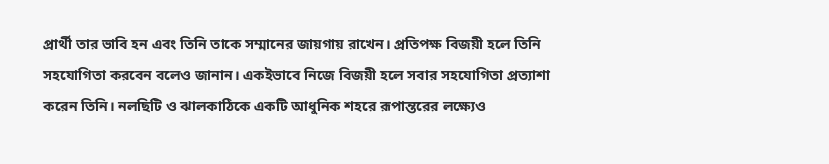প্রার্থী তার ভাবি হন এবং তিনি তাকে সম্মানের জায়গায় রাখেন। প্রতিপক্ষ বিজয়ী হলে তিনি সহযোগিতা করবেন বলেও জানান। একইভাবে নিজে বিজয়ী হলে সবার সহযোগিতা প্রত্যাশা করেন তিনি। নলছিটি ও ঝালকাঠিকে একটি আধুনিক শহরে রূপান্তরের লক্ষ্যেও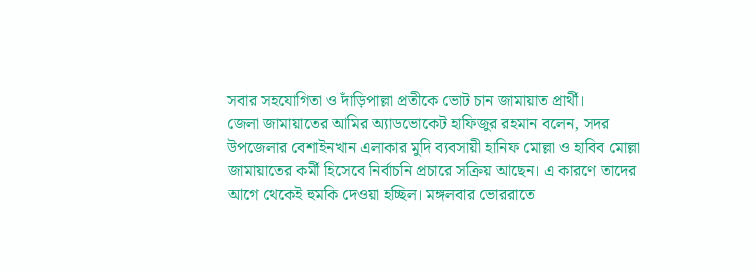সবার সহযোগিতা ও দাঁড়িপাল্লা প্রতীকে ভোট চান জামায়াত প্রার্থী।
জেলা জামায়াতের আমির অ্যাডভোকেট হাফিজুর রহমান বলেন, সদর উপজেলার বেশাইনখান এলাকার মুদি ব্যবসায়ী হানিফ মোল্লা ও হাবিব মোল্লা জামায়াতের কর্মী হিসেবে নির্বাচনি প্রচারে সক্রিয় আছেন। এ কারণে তাদের আগে থেকেই হুমকি দেওয়া হচ্ছিল। মঙ্গলবার ভোররাতে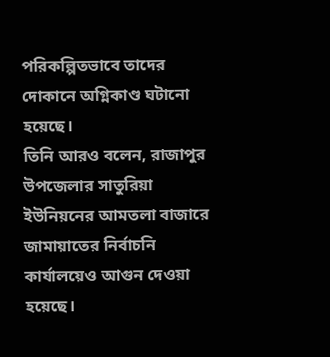পরিকল্পিতভাবে তাদের দোকানে অগ্নিকাণ্ড ঘটানো হয়েছে।
তিনি আরও বলেন, রাজাপুর উপজেলার সাতুরিয়া ইউনিয়নের আমতলা বাজারে জামায়াতের নির্বাচনি কার্যালয়েও আগুন দেওয়া হয়েছে।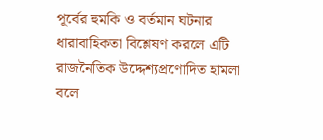পূর্বের হুমকি ও বর্তমান ঘটনার ধারাবাহিকতা বিশ্লেষণ করলে এটি রাজনৈতিক উদ্দেশ্যপ্রণোদিত হামলা বলে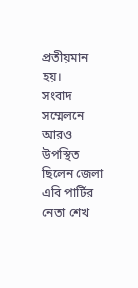প্রতীয়মান হয়।
সংবাদ সম্মেলনে আরও উপস্থিত ছিলেন জেলা এবি পার্টির নেতা শেখ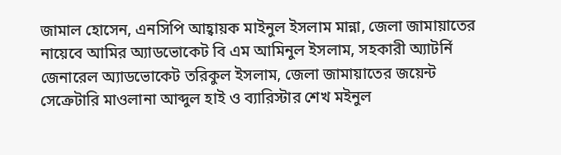জামাল হোসেন, এনসিপি আহ্বায়ক মাইনুল ইসলাম মান্না, জেলা জামায়াতের নায়েবে আমির অ্যাডভোকেট বি এম আমিনুল ইসলাম, সহকারী অ্যাটর্নি জেনারেল অ্যাডভোকেট তরিকুল ইসলাম, জেলা জামায়াতের জয়েন্ট সেক্রেটারি মাওলানা আব্দুল হাই ও ব্যারিস্টার শেখ মইনুল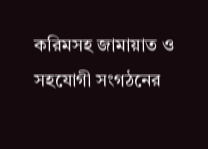করিমসহ জামায়াত ও সহযোগী সংগঠনের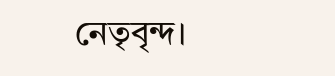নেতৃবৃন্দ।